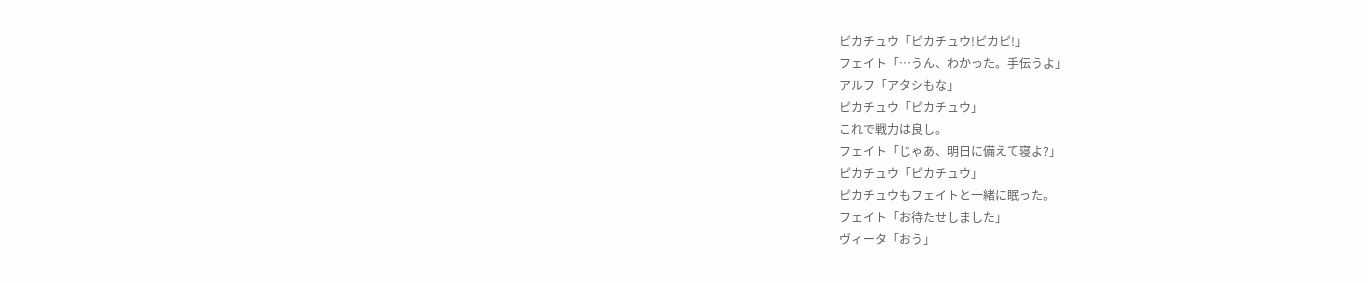ピカチュウ「ピカチュウ!ピカピ!」
フェイト「…うん、わかった。手伝うよ」
アルフ「アタシもな」
ピカチュウ「ピカチュウ」
これで戦力は良し。
フェイト「じゃあ、明日に備えて寝よ?」
ピカチュウ「ピカチュウ」
ピカチュウもフェイトと一緒に眠った。
フェイト「お待たせしました」
ヴィータ「おう」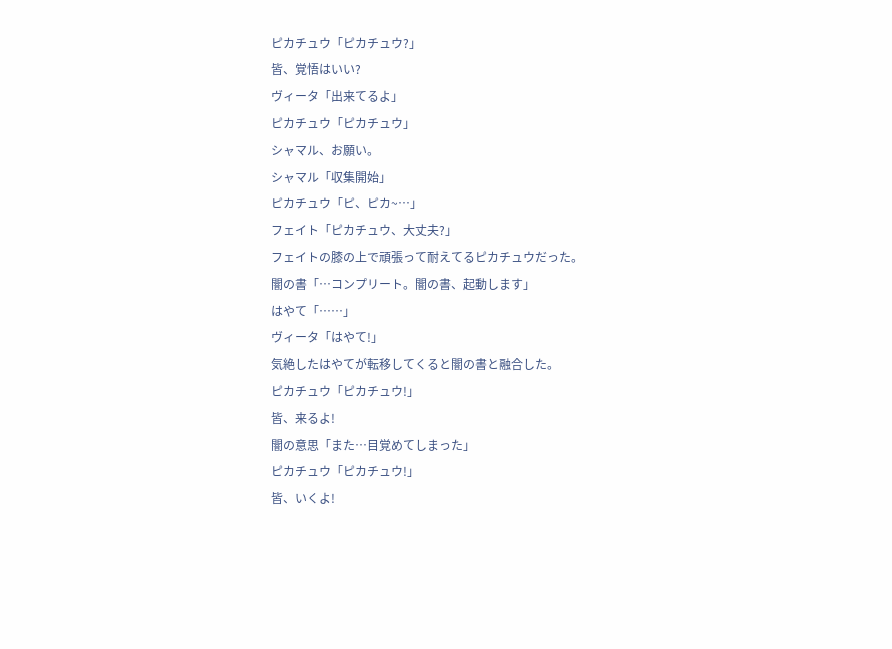ピカチュウ「ピカチュウ?」
皆、覚悟はいい?
ヴィータ「出来てるよ」
ピカチュウ「ピカチュウ」
シャマル、お願い。
シャマル「収集開始」
ピカチュウ「ピ、ピカ~…」
フェイト「ピカチュウ、大丈夫?」
フェイトの膝の上で頑張って耐えてるピカチュウだった。
闇の書「…コンプリート。闇の書、起動します」
はやて「……」
ヴィータ「はやて!」
気絶したはやてが転移してくると闇の書と融合した。
ピカチュウ「ピカチュウ!」
皆、来るよ!
闇の意思「また…目覚めてしまった」
ピカチュウ「ピカチュウ!」
皆、いくよ!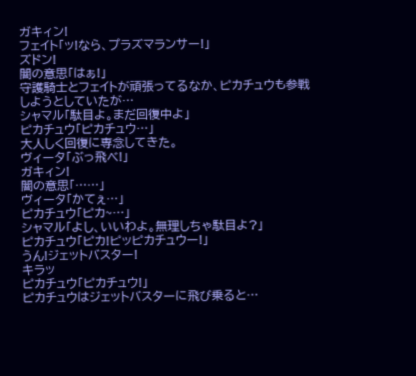ガキィン!
フェイト「ッ!なら、プラズマランサー!」
ズドン!
闇の意思「はぁ!」
守護騎士とフェイトが頑張ってるなか、ピカチュウも参戦しようとしていたが…
シャマル「駄目よ。まだ回復中よ」
ピカチュウ「ピカチュウ…」
大人しく回復に専念してきた。
ヴィータ「ぶっ飛べ!」
ガキィン!
闇の意思「……」
ヴィータ「かてぇ…」
ピカチュウ「ピカ~…」
シャマル「よし、いいわよ。無理しちゃ駄目よ?」
ピカチュウ「ピカ!ピッピカチュウー!」
うん!ジェットバスター!
キラッ
ピカチュウ「ピカチュウ!」
ピカチュウはジェットバスターに飛び乗ると…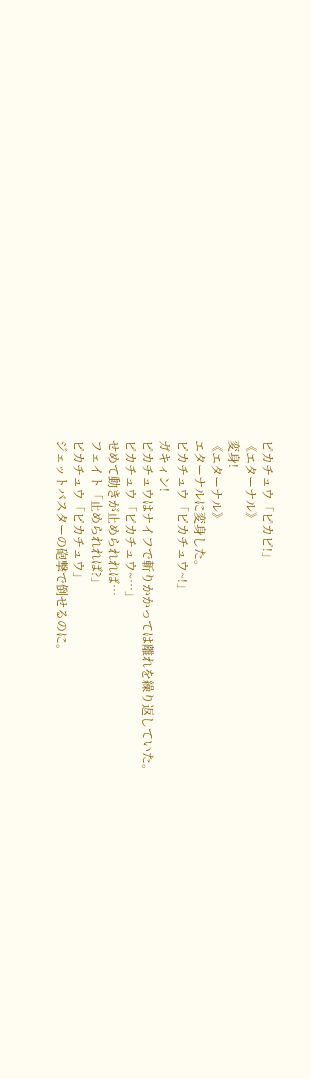ピカチュウ「ピカピ!」
《エターナル》
変身!
《エターナル》
エターナルに変身した。
ピカチュウ「ピカチュウ~!」
ガキィン!
ピカチュウはナイフで斬りかかっては離れを繰り返していた。
ピカチュウ「ピカチュウ~…」
せめて動きが止められれば…
フェイト「止められれば?」
ピカチュウ「ピカチュウ」
ジェットバスターの砲撃で倒せるのに。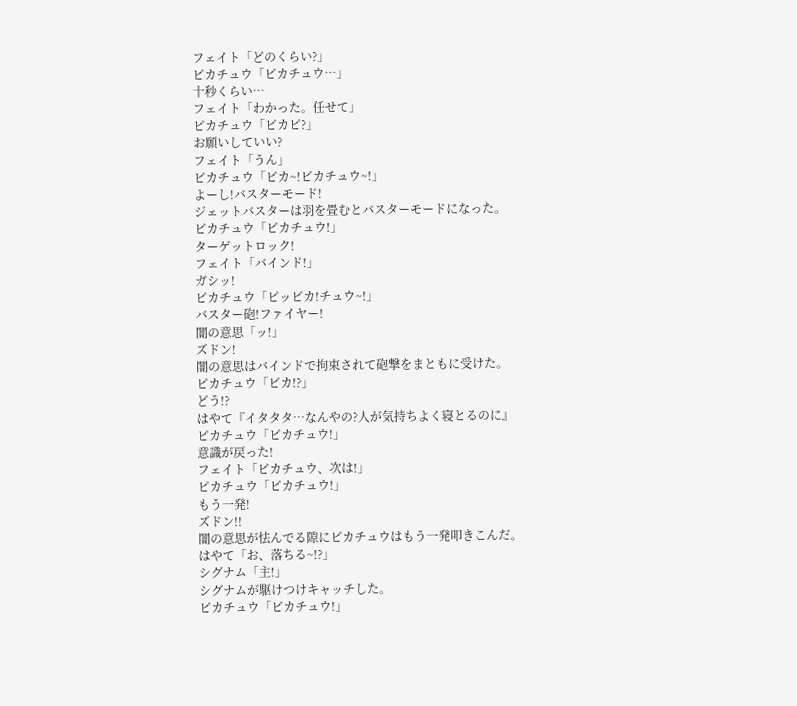フェイト「どのくらい?」
ピカチュウ「ピカチュウ…」
十秒くらい…
フェイト「わかった。任せて」
ピカチュウ「ピカピ?」
お願いしていい?
フェイト「うん」
ピカチュウ「ピカ~!ピカチュウ~!」
よーし!バスターモード!
ジェットバスターは羽を畳むとバスターモードになった。
ピカチュウ「ピカチュウ!」
ターゲットロック!
フェイト「バインド!」
ガシッ!
ピカチュウ「ピッピカ!チュウ~!」
バスター砲!ファイヤー!
闇の意思「ッ!」
ズドン!
闇の意思はバインドで拘束されて砲撃をまともに受けた。
ピカチュウ「ピカ!?」
どう!?
はやて『イタタタ…なんやの?人が気持ちよく寝とるのに』
ピカチュウ「ピカチュウ!」
意識が戻った!
フェイト「ピカチュウ、次は!」
ピカチュウ「ピカチュウ!」
もう一発!
ズドン!!
闇の意思が怯んでる隙にピカチュウはもう一発叩きこんだ。
はやて「お、落ちる~!?」
シグナム「主!」
シグナムが駆けつけキャッチした。
ピカチュウ「ピカチュウ!」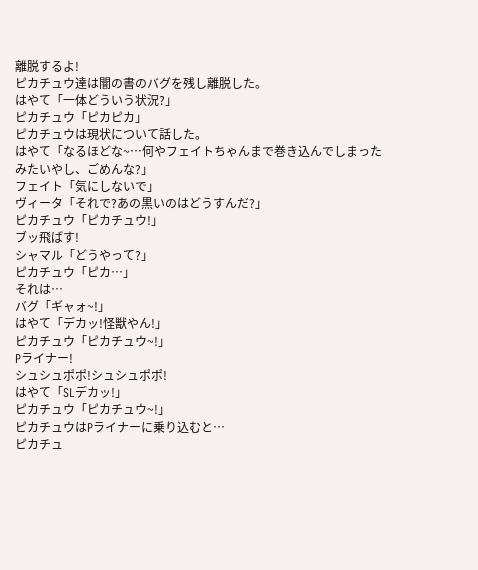離脱するよ!
ピカチュウ達は闇の書のバグを残し離脱した。
はやて「一体どういう状況?」
ピカチュウ「ピカピカ」
ピカチュウは現状について話した。
はやて「なるほどな~…何やフェイトちゃんまで巻き込んでしまったみたいやし、ごめんな?」
フェイト「気にしないで」
ヴィータ「それで?あの黒いのはどうすんだ?」
ピカチュウ「ピカチュウ!」
ブッ飛ばす!
シャマル「どうやって?」
ピカチュウ「ピカ…」
それは…
バグ「ギャォ~!」
はやて「デカッ!怪獣やん!」
ピカチュウ「ピカチュウ~!」
Pライナー!
シュシュポポ!シュシュポポ!
はやて「SLデカッ!」
ピカチュウ「ピカチュウ~!」
ピカチュウはPライナーに乗り込むと…
ピカチュ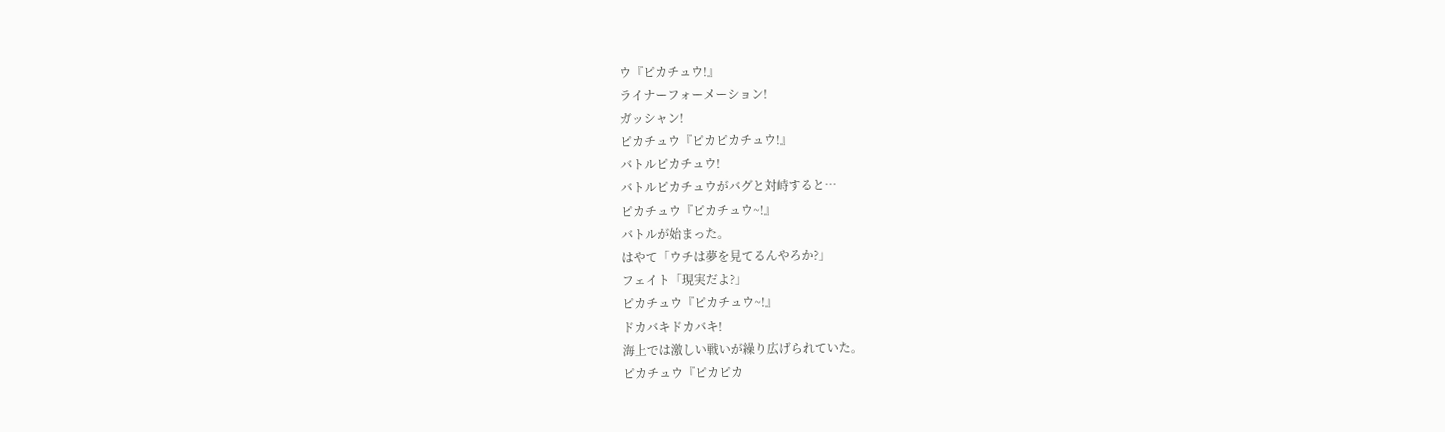ウ『ピカチュウ!』
ライナーフォーメーション!
ガッシャン!
ピカチュウ『ピカピカチュウ!』
バトルピカチュウ!
バトルピカチュウがバグと対峙すると…
ピカチュウ『ピカチュウ~!』
バトルが始まった。
はやて「ウチは夢を見てるんやろか?」
フェイト「現実だよ?」
ピカチュウ『ピカチュウ~!』
ドカバキドカバキ!
海上では激しい戦いが繰り広げられていた。
ピカチュウ『ピカピカ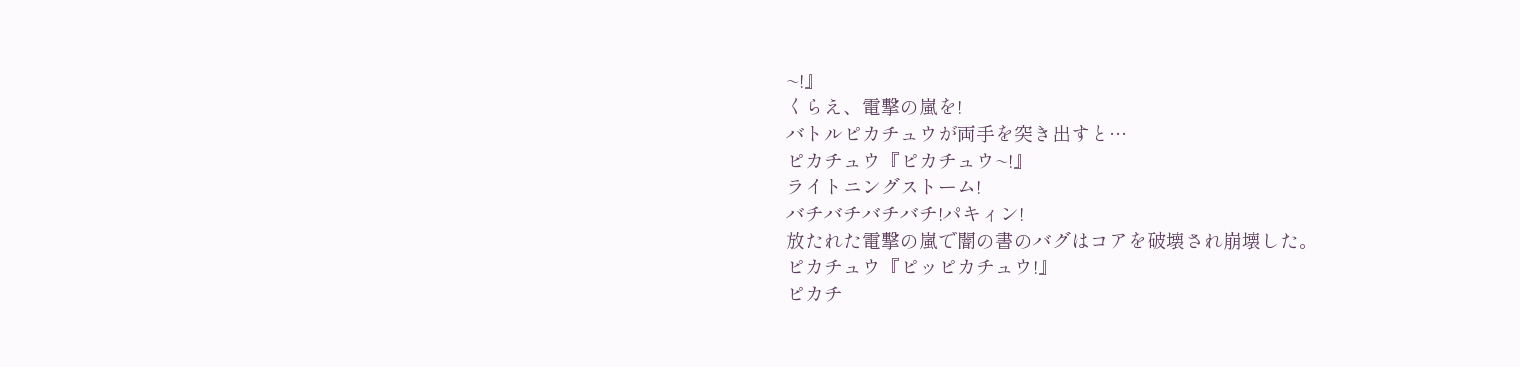~!』
くらえ、電撃の嵐を!
バトルピカチュウが両手を突き出すと…
ピカチュウ『ピカチュウ~!』
ライトニングストーム!
バチバチバチバチ!パキィン!
放たれた電撃の嵐で闇の書のバグはコアを破壊され崩壊した。
ピカチュウ『ピッピカチュウ!』
ピカチ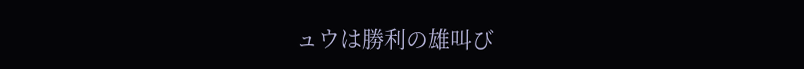ュウは勝利の雄叫び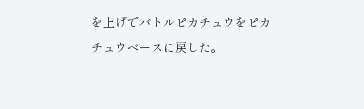を上げでバトルピカチュウをピカチュウベースに戻した。